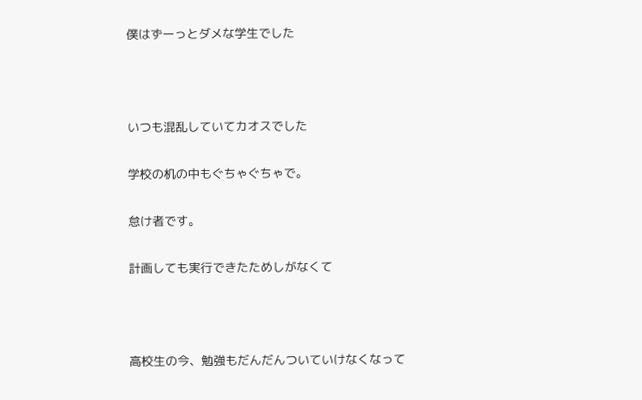僕はずーっとダメな学生でした



いつも混乱していてカオスでした

学校の机の中もぐちゃぐちゃで。

怠け者です。

計画しても実行できたためしがなくて



高校生の今、勉強もだんだんついていけなくなって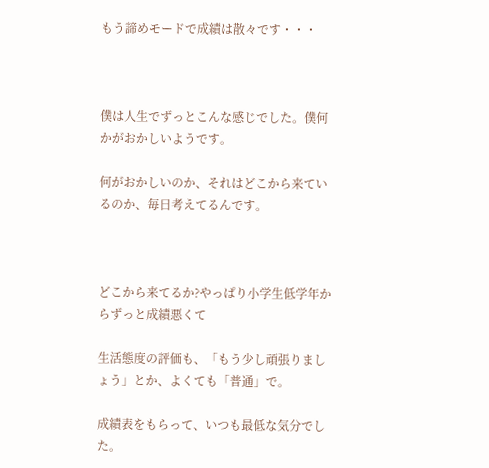もう諦めモードで成績は散々です・・・



僕は人生でずっとこんな感じでした。僕何かがおかしいようです。

何がおかしいのか、それはどこから来ているのか、毎日考えてるんです。



どこから来てるか?やっぱり小学生低学年からずっと成績悪くて

生活態度の評価も、「もう少し頑張りましょう」とか、よくても「普通」で。

成績表をもらって、いつも最低な気分でした。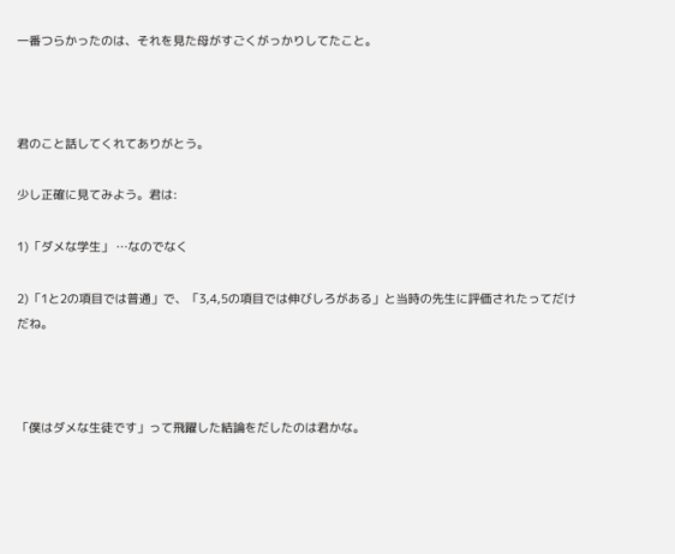一番つらかったのは、それを見た母がすごくがっかりしてたこと。



君のこと話してくれてありがとう。

少し正確に見てみよう。君は:

1)「ダメな学生」 …なのでなく

2)「1と2の項目では普通」で、「3,4,5の項目では伸びしろがある」と当時の先生に評価されたってだけだね。



「僕はダメな生徒です」って飛躍した結論をだしたのは君かな。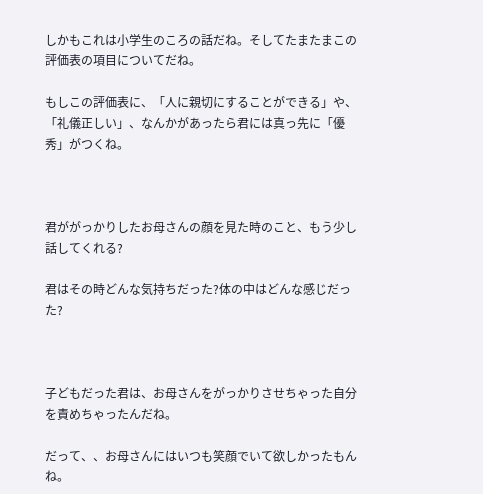しかもこれは小学生のころの話だね。そしてたまたまこの評価表の項目についてだね。

もしこの評価表に、「人に親切にすることができる」や、「礼儀正しい」、なんかがあったら君には真っ先に「優秀」がつくね。



君ががっかりしたお母さんの顔を見た時のこと、もう少し話してくれる?

君はその時どんな気持ちだった?体の中はどんな感じだった?



子どもだった君は、お母さんをがっかりさせちゃった自分を責めちゃったんだね。

だって、、お母さんにはいつも笑顔でいて欲しかったもんね。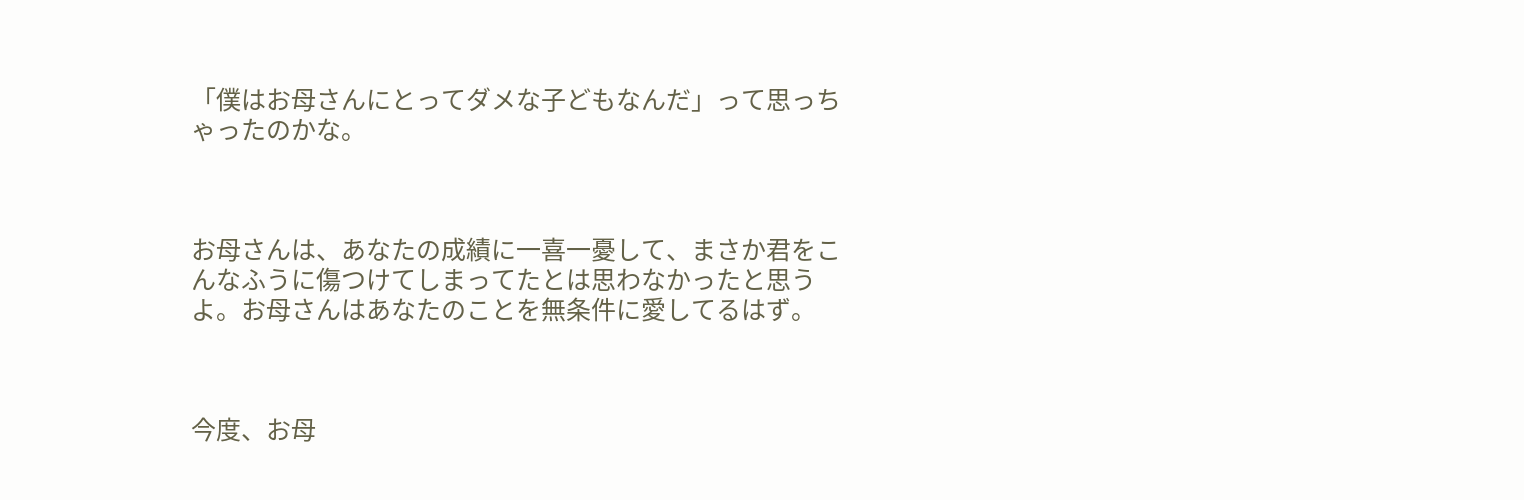「僕はお母さんにとってダメな子どもなんだ」って思っちゃったのかな。



お母さんは、あなたの成績に一喜一憂して、まさか君をこんなふうに傷つけてしまってたとは思わなかったと思うよ。お母さんはあなたのことを無条件に愛してるはず。



今度、お母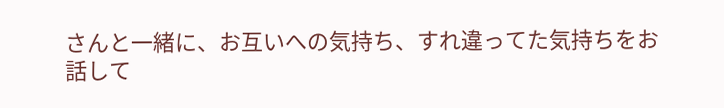さんと一緒に、お互いへの気持ち、すれ違ってた気持ちをお話して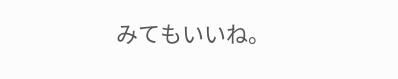みてもいいね。